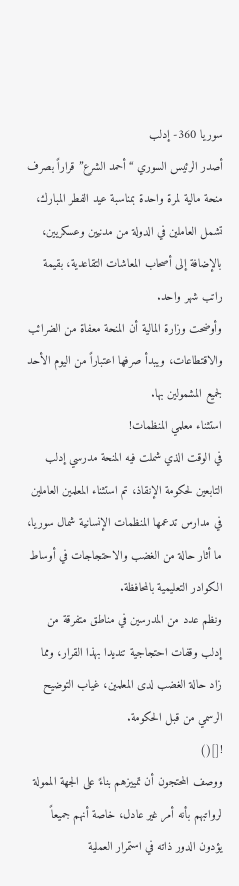سوريا 360- إدلب
أصدر الرئيس السوري “أحمد الشرع” قراراً بصرف منحة مالية لمرة واحدة بمناسبة عيد الفطر المبارك، تشمل العاملين في الدولة من مدنيين وعسكريين، بالإضافة إلى أصحاب المعاشات التقاعدية، بقيمة راتب شهر واحد.
وأوضحت وزارة المالية أن المنحة معفاة من الضرائب والاقتطاعات، ويبدأ صرفها اعتباراً من اليوم الأحد لجميع المشمولين بها.
استثناء معلمي المنظمات!
في الوقت الذي شملت فيه المنحة مدرسي إدلب التابعين لحكومة الإنقاذ، تم استثناء المعلمين العاملين في مدارس تدعمها المنظمات الإنسانية شمال سوريا، ما أثار حالة من الغضب والاحتجاجات في أوساط الكوادر التعليمية بالمحافظة.
ونظم عدد من المدرسين في مناطق متفرقة من إدلب وقفات احتجاجية تنديدا بهذا القرار، ومما زاد حالة الغضب لدى المعلمين، غياب التوضيح الرسمي من قبل الحكومة.
![]()
ووصف المحتجون أن تمييزهم بناءً على الجهة الممولة لرواتبهم بأنه أمر غير عادل، خاصة أنهم جميعاً يؤدون الدور ذاته في استمرار العملية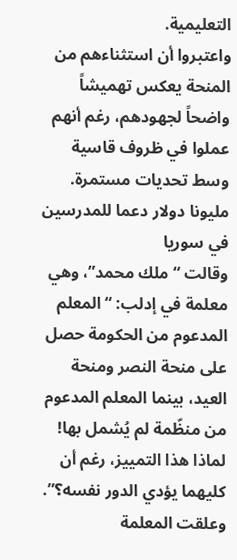التعليمية.
واعتبروا أن استثناءهم من المنحة يعكس تهميشاً واضحاً لجهودهم، رغم أنهم عملوا في ظروف قاسية وسط تحديات مستمرة.
مليونا دولار دعما للمدرسين في سوريا
وقالت “ملك محمد”، وهي معلمة في إدلب: “المعلم المدعوم من الحكومة حصل على منحة النصر ومنحة العيد، بينما المعلم المدعوم من منظّمة لم يُشمل بها! لماذا هذا التمييز، رغم أن كليهما يؤدي الدور نفسه؟”.
وعلقت المعلمة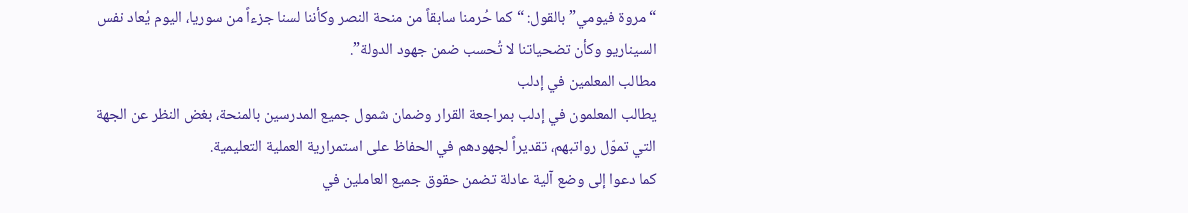“مروة فيومي”بالقول: “كما حُرمنا سابقاً من منحة النصر وكأننا لسنا جزءاً من سوريا، اليوم يُعاد نفس السيناريو وكأن تضحياتنا لا تُحسب ضمن جهود الدولة”.
مطالب المعلمين في إدلب
يطالب المعلمون في إدلب بمراجعة القرار وضمان شمول جميع المدرسين بالمنحة، بغض النظر عن الجهة التي تموّل رواتبهم، تقديراً لجهودهم في الحفاظ على استمرارية العملية التعليمية.
كما دعوا إلى وضع آلية عادلة تضمن حقوق جميع العاملين في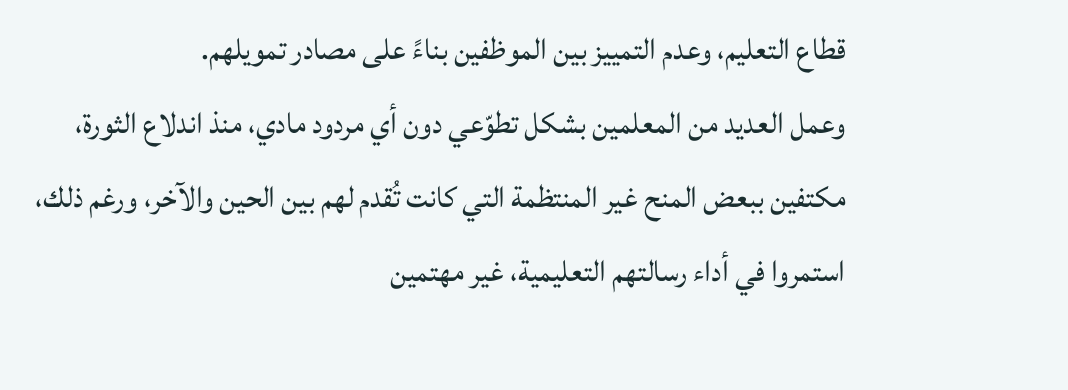قطاع التعليم، وعدم التمييز بين الموظفين بناءً على مصادر تمويلهم.
وعمل العديد من المعلمين بشكل تطوّعي دون أي مردود مادي، منذ اندلاع الثورة، مكتفين ببعض المنح غير المنتظمة التي كانت تُقدم لهم بين الحين والآخر، ورغم ذلك، استمروا في أداء رسالتهم التعليمية، غير مهتمين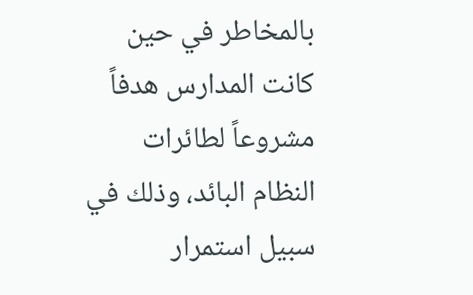بالمخاطر في حين كانت المدارس هدفاً مشروعاً لطائرات النظام البائد، وذلك في سبيل استمرار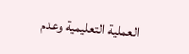العملية التعليمية وعدم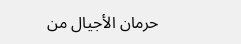حرمان الأجيال من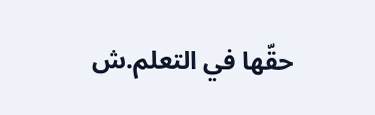حقّها في التعلم.ش